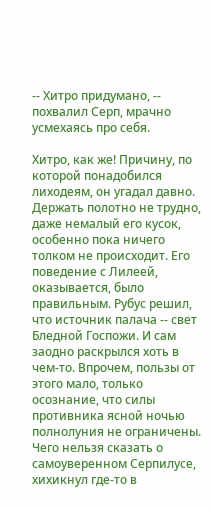-- Хитро придумано, -- похвалил Серп, мрачно усмехаясь про себя.

Хитро, как же! Причину, по которой понадобился лиходеям, он угадал давно. Держать полотно не трудно, даже немалый его кусок, особенно пока ничего толком не происходит. Его поведение с Лилеей, оказывается, было правильным. Рубус решил, что источник палача -- свет Бледной Госпожи. И сам заодно раскрылся хоть в чем-то. Впрочем, пользы от этого мало, только осознание, что силы противника ясной ночью полнолуния не ограничены. Чего нельзя сказать о самоуверенном Серпилусе, хихикнул где-то в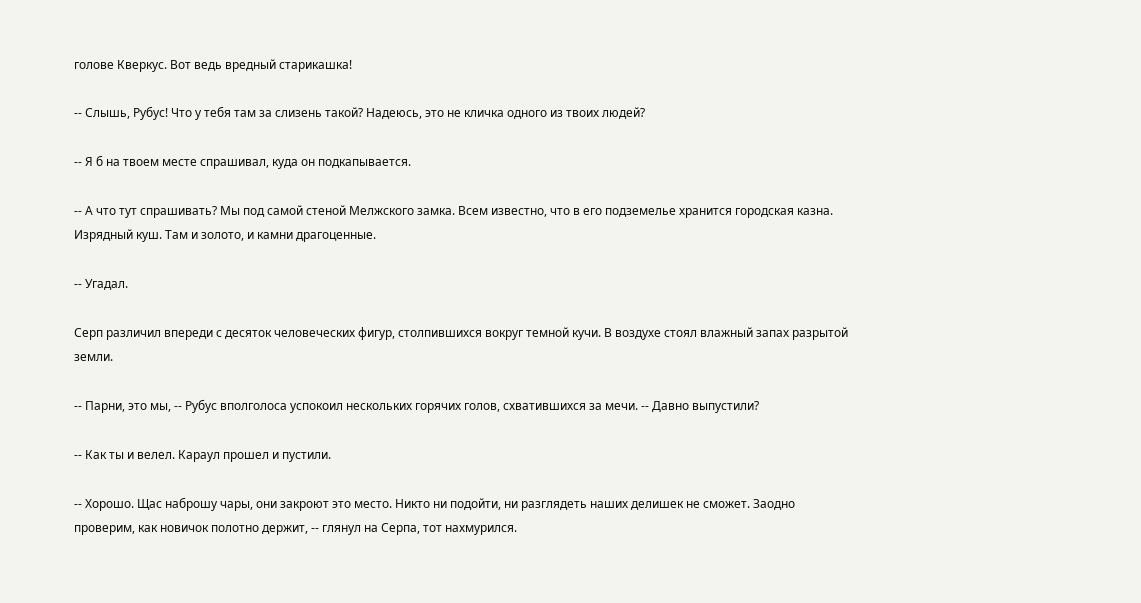голове Кверкус. Вот ведь вредный старикашка!

-- Слышь, Рубус! Что у тебя там за слизень такой? Надеюсь, это не кличка одного из твоих людей?

-- Я б на твоем месте спрашивал, куда он подкапывается.

-- А что тут спрашивать? Мы под самой стеной Мелжского замка. Всем известно, что в его подземелье хранится городская казна. Изрядный куш. Там и золото, и камни драгоценные.

-- Угадал.

Серп различил впереди с десяток человеческих фигур, столпившихся вокруг темной кучи. В воздухе стоял влажный запах разрытой земли.

-- Парни, это мы, -- Рубус вполголоса успокоил нескольких горячих голов, схватившихся за мечи. -- Давно выпустили?

-- Как ты и велел. Караул прошел и пустили.

-- Хорошо. Щас наброшу чары, они закроют это место. Никто ни подойти, ни разглядеть наших делишек не сможет. Заодно проверим, как новичок полотно держит, -- глянул на Серпа, тот нахмурился.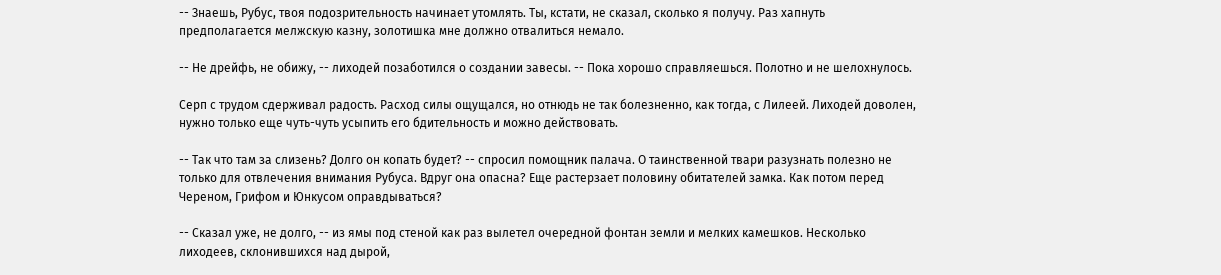-- Знаешь, Рубус, твоя подозрительность начинает утомлять. Ты, кстати, не сказал, сколько я получу. Раз хапнуть предполагается мелжскую казну, золотишка мне должно отвалиться немало.

-- Не дрейфь, не обижу, -- лиходей позаботился о создании завесы. -- Пока хорошо справляешься. Полотно и не шелохнулось.

Серп с трудом сдерживал радость. Расход силы ощущался, но отнюдь не так болезненно, как тогда, с Лилеей. Лиходей доволен, нужно только еще чуть-чуть усыпить его бдительность и можно действовать.

-- Так что там за слизень? Долго он копать будет? -- спросил помощник палача. О таинственной твари разузнать полезно не только для отвлечения внимания Рубуса. Вдруг она опасна? Еще растерзает половину обитателей замка. Как потом перед Череном, Грифом и Юнкусом оправдываться?

-- Сказал уже, не долго, -- из ямы под стеной как раз вылетел очередной фонтан земли и мелких камешков. Несколько лиходеев, склонившихся над дырой,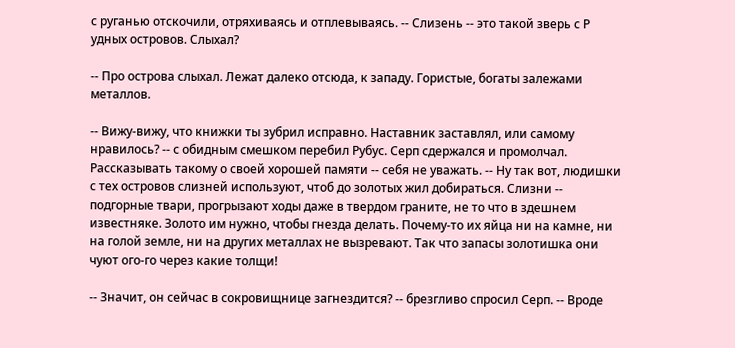с руганью отскочили, отряхиваясь и отплевываясь. -- Слизень -- это такой зверь с Р удных островов. Слыхал?

-- Про острова слыхал. Лежат далеко отсюда, к западу. Гористые, богаты залежами металлов.

-- Вижу-вижу, что книжки ты зубрил исправно. Наставник заставлял, или самому нравилось? -- с обидным смешком перебил Рубус. Серп сдержался и промолчал. Рассказывать такому о своей хорошей памяти -- себя не уважать. -- Ну так вот, людишки с тех островов слизней используют, чтоб до золотых жил добираться. Слизни -- подгорные твари, прогрызают ходы даже в твердом граните, не то что в здешнем известняке. Золото им нужно, чтобы гнезда делать. Почему-то их яйца ни на камне, ни на голой земле, ни на других металлах не вызревают. Так что запасы золотишка они чуют ого-го через какие толщи!

-- Значит, он сейчас в сокровищнице загнездится? -- брезгливо спросил Серп. -- Вроде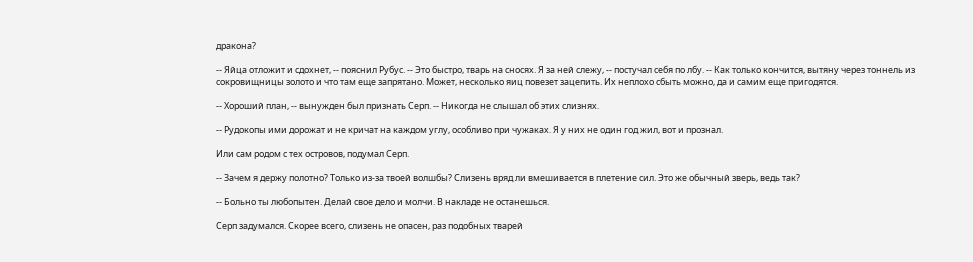дракона?

-- Яйца отложит и сдохнет, -- пояснил Рубус. -- Это быстро, тварь на сносях. Я за ней слежу, -- постучал себя по лбу. -- Как только кончится, вытяну через тоннель из сокровищницы золото и что там еще запрятано. Может, несколько яиц повезет зацепить. Их неплохо сбыть можно, да и самим еще пригодятся.

-- Хороший план, -- вынужден был признать Серп. -- Никогда не слышал об этих слизнях.

-- Рудокопы ими дорожат и не кричат на каждом углу, особливо при чужаках. Я у них не один год жил, вот и прознал.

Или сам родом с тех островов, подумал Серп.

-- Зачем я держу полотно? Только из-за твоей волшбы? Слизень вряд ли вмешивается в плетение сил. Это же обычный зверь, ведь так?

-- Больно ты любопытен. Делай свое дело и молчи. В накладе не останешься.

Серп задумался. Скорее всего, слизень не опасен, раз подобных тварей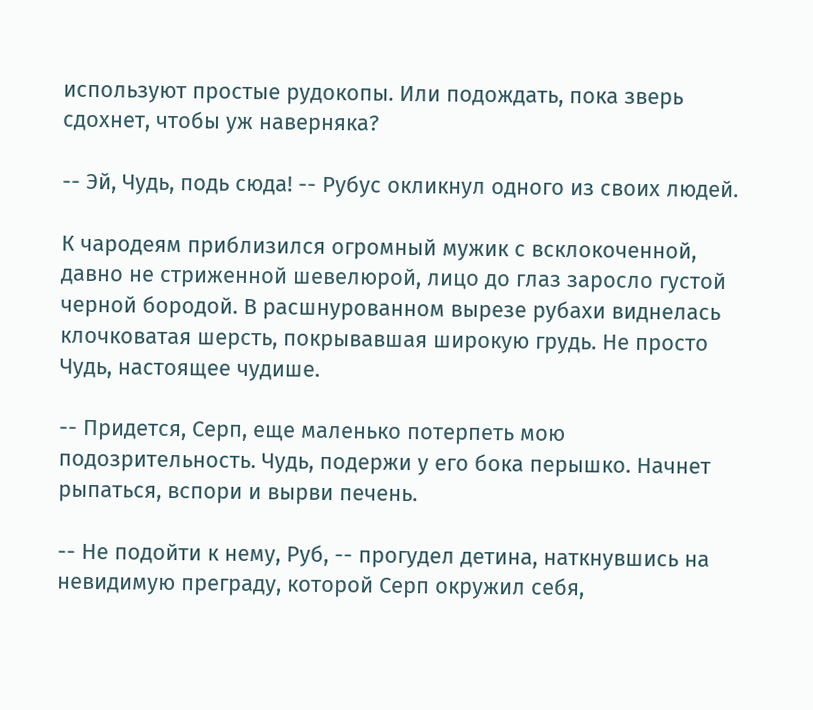используют простые рудокопы. Или подождать, пока зверь сдохнет, чтобы уж наверняка?

-- Эй, Чудь, подь сюда! -- Рубус окликнул одного из своих людей.

К чародеям приблизился огромный мужик с всклокоченной, давно не стриженной шевелюрой, лицо до глаз заросло густой черной бородой. В расшнурованном вырезе рубахи виднелась клочковатая шерсть, покрывавшая широкую грудь. Не просто Чудь, настоящее чудише.

-- Придется, Серп, еще маленько потерпеть мою подозрительность. Чудь, подержи у его бока перышко. Начнет рыпаться, вспори и вырви печень.

-- Не подойти к нему, Руб, -- прогудел детина, наткнувшись на невидимую преграду, которой Серп окружил себя,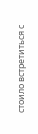стоило встретиться с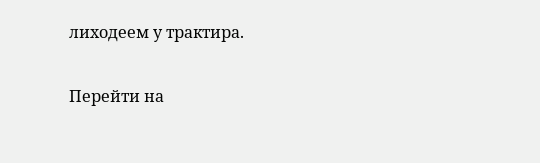лиходеем у трактира.

Перейти на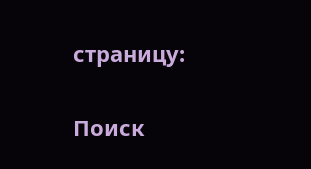страницу:

Поиск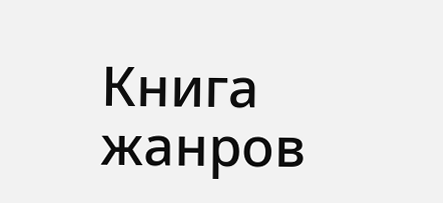Книга жанров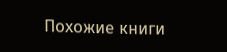Похожие книги